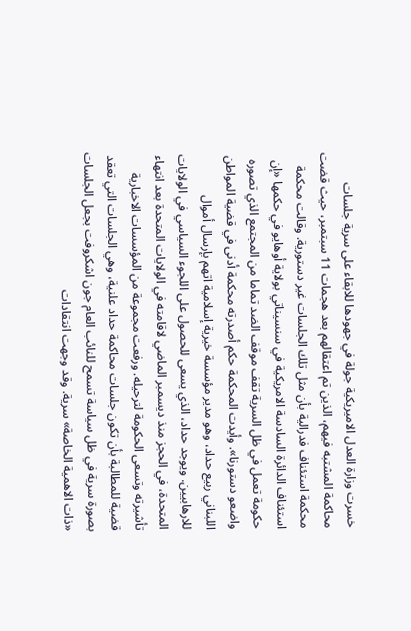خسرت وزارة العدل الاميريكية جولة في جهودها للابقاء على سرية جلسات محاكمة المشتبه فيهم، الذين تم اعتقالهم بعد هجمات 11 سبتمبر، حيث قضت محكمة استئناف فدرالية بأن مثل تلك الجلسات غير دستورية. وقالت محكمة استئناف الدائرة السادسة الامريكية في سنسيناتي بولاية أوهايو في حكمها «إن حكومة تعمل في ظل السرية تقف موقف الضد تماما من المجتمع الذي تصوره واضعو دستورنا». وأيدت المحكمة حكم أصدرته محكمة أدنى في قضية المواطن اللبناني ربيع حداد، وهو مدير مؤسسة خيرية إسلامية اتهم بإرسال أموال للارهابيين. ويوجد حداد، الذي يسعى للحصول على اللجوء السياسي في الولايات المتحدة، في الحجز منذ ديسمبر الماضي لاقامته في الولايات المتحدة بعد انتهاء تأشيرته وتسعى الحكومة لترحيله. ورفعت مجموعة من المؤسسات الاخبارية قضية للمطالبة بأن تكون جلسات محاكمة حداد علنية، وهي الجلسات التي تعقد بصورة سرية في ظل سياسة تسمح للنائب العام جون اشكروفت بجعل الجلسات «ذات الاهمية الخاصة» سرية. وقد وجهت انتقادات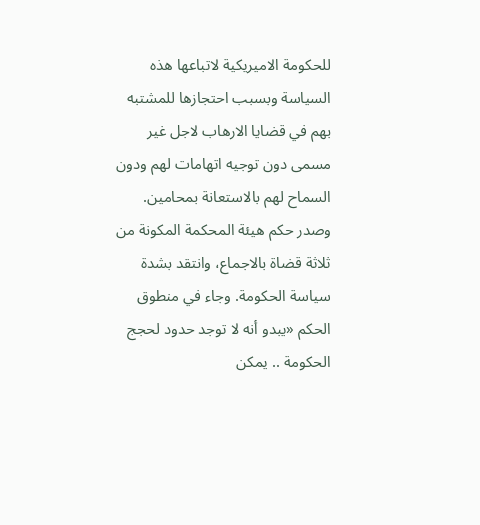للحكومة الاميريكية لاتباعها هذه السياسة وبسبب احتجازها للمشتبه بهم في قضايا الارهاب لاجل غير مسمى دون توجيه اتهامات لهم ودون السماح لهم بالاستعانة بمحامين. وصدر حكم هيئة المحكمة المكونة من ثلاثة قضاة بالاجماع، وانتقد بشدة سياسة الحكومة. وجاء في منطوق الحكم «يبدو أنه لا توجد حدود لحجج الحكومة .. يمكن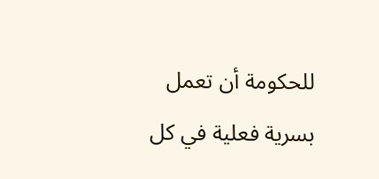للحكومة أن تعمل بسرية فعلية في كل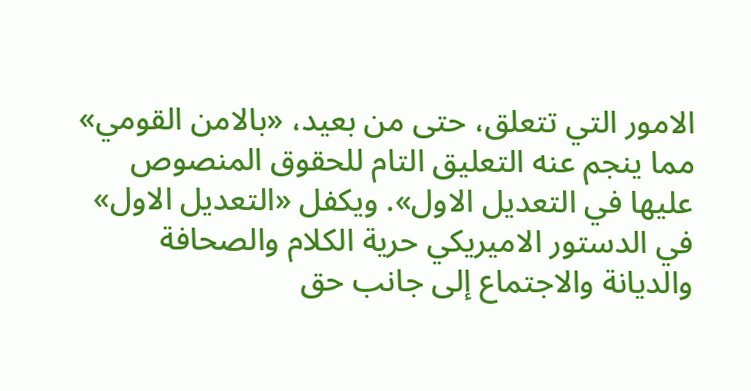الامور التي تتعلق، حتى من بعيد، «بالامن القومي» مما ينجم عنه التعليق التام للحقوق المنصوص عليها في التعديل الاول». ويكفل «التعديل الاول» في الدستور الاميريكي حرية الكلام والصحافة والديانة والاجتماع إلى جانب حق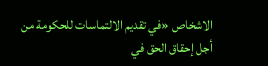الاشخاص «في تقديم الالتماسات للحكومة من أجل إحقاق الحق في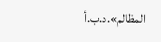المظالم».د.ب.أ